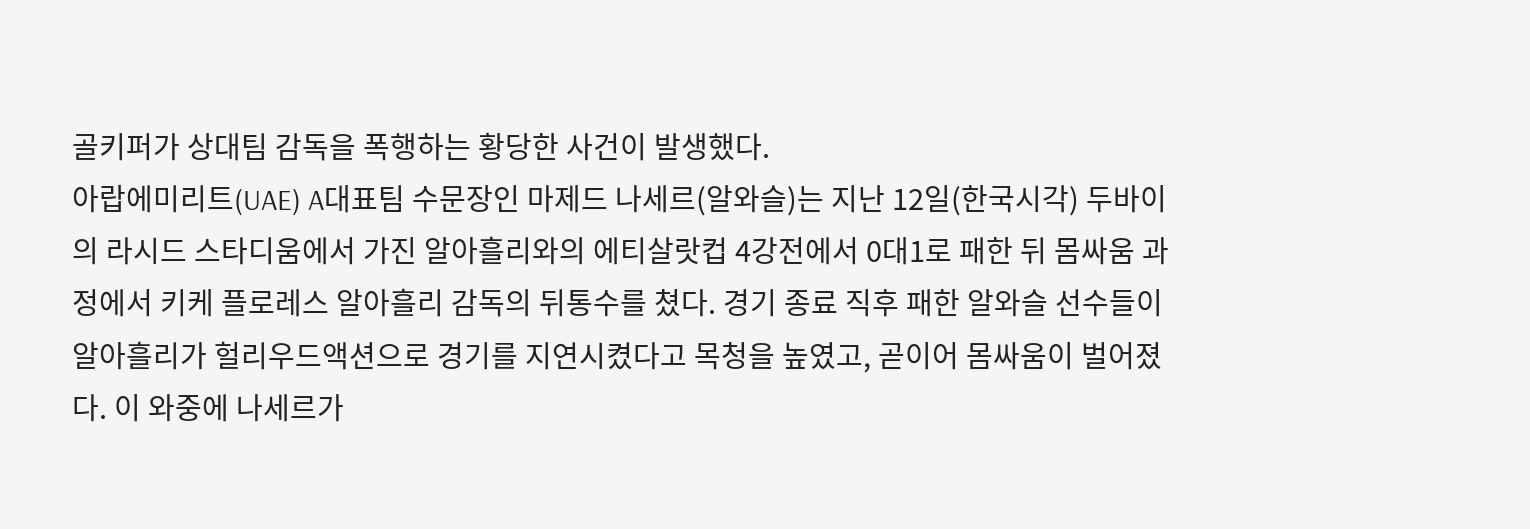골키퍼가 상대팀 감독을 폭행하는 황당한 사건이 발생했다.
아랍에미리트(UAE) A대표팀 수문장인 마제드 나세르(알와슬)는 지난 12일(한국시각) 두바이의 라시드 스타디움에서 가진 알아흘리와의 에티살랏컵 4강전에서 0대1로 패한 뒤 몸싸움 과정에서 키케 플로레스 알아흘리 감독의 뒤통수를 쳤다. 경기 종료 직후 패한 알와슬 선수들이 알아흘리가 헐리우드액션으로 경기를 지연시켰다고 목청을 높였고, 곧이어 몸싸움이 벌어졌다. 이 와중에 나세르가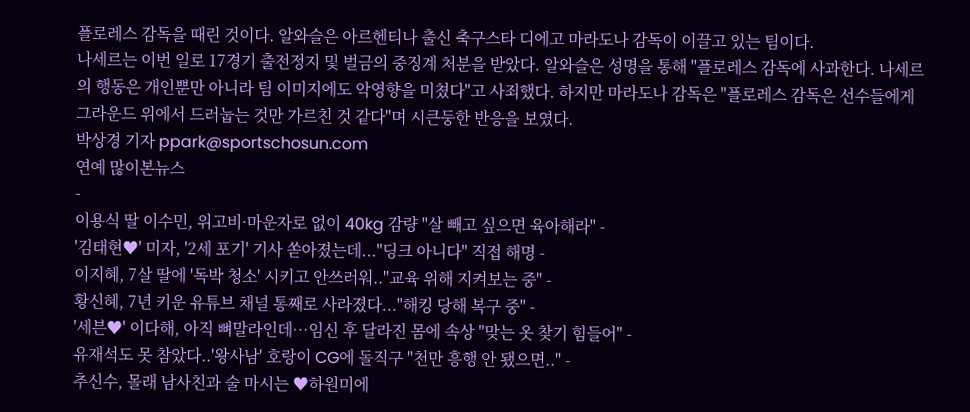플로레스 감독을 때린 것이다. 알와슬은 아르헨티나 출신 축구스타 디에고 마라도나 감독이 이끌고 있는 팀이다.
나세르는 이번 일로 17경기 출전정지 및 벌금의 중징계 처분을 받았다. 알와슬은 성명을 통해 "플로레스 감독에 사과한다. 나세르의 행동은 개인뿐만 아니라 팀 이미지에도 악영향을 미쳤다"고 사죄했다. 하지만 마라도나 감독은 "플로레스 감독은 선수들에게 그라운드 위에서 드러눕는 것만 가르친 것 같다"며 시큰둥한 반응을 보였다.
박상경 기자 ppark@sportschosun.com
연예 많이본뉴스
-
이용식 딸 이수민, 위고비·마운자로 없이 40kg 감량 "살 빼고 싶으면 육아해라" -
'김태현♥' 미자, '2세 포기' 기사 쏟아졌는데..."딩크 아니다" 직접 해명 -
이지혜, 7살 딸에 '독박 청소' 시키고 안쓰러워.."교육 위해 지켜보는 중" -
황신혜, 7년 키운 유튜브 채널 통째로 사라졌다..."해킹 당해 복구 중" -
'세븐♥' 이다해, 아직 뼈말라인데…임신 후 달라진 몸에 속상 "맞는 옷 찾기 힘들어" -
유재석도 못 참았다..'왕사남' 호랑이 CG에 돌직구 "천만 흥행 안 됐으면.." -
추신수, 몰래 남사친과 술 마시는 ♥하원미에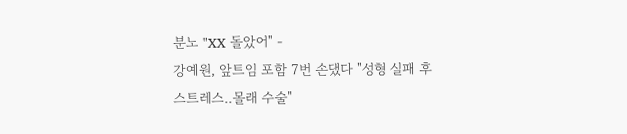분노 "XX 돌았어" -
강예원, 앞트임 포함 7번 손댔다 "성형 실패 후 스트레스..몰래 수술"